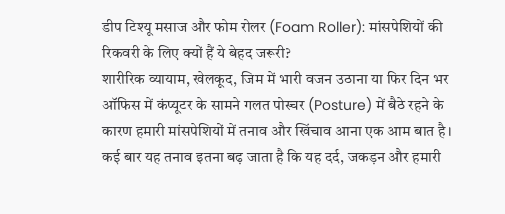डीप टिश्यू मसाज और फोम रोलर (Foam Roller): मांसपेशियों की रिकवरी के लिए क्यों हैं ये बेहद जरूरी?
शारीरिक व्यायाम, खेलकूद, जिम में भारी वजन उठाना या फिर दिन भर ऑफिस में कंप्यूटर के सामने गलत पोस्चर (Posture) में बैठे रहने के कारण हमारी मांसपेशियों में तनाव और खिंचाव आना एक आम बात है। कई बार यह तनाव इतना बढ़ जाता है कि यह दर्द, जकड़न और हमारी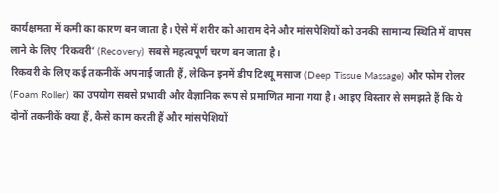कार्यक्षमता में कमी का कारण बन जाता है। ऐसे में शरीर को आराम देने और मांसपेशियों को उनकी सामान्य स्थिति में वापस लाने के लिए ‘रिकवरी’ (Recovery) सबसे महत्वपूर्ण चरण बन जाता है।
रिकवरी के लिए कई तकनीकें अपनाई जाती हैं, लेकिन इनमें डीप टिश्यू मसाज (Deep Tissue Massage) और फोम रोलर (Foam Roller) का उपयोग सबसे प्रभावी और वैज्ञानिक रूप से प्रमाणित माना गया है। आइए विस्तार से समझते हैं कि ये दोनों तकनीकें क्या हैं, कैसे काम करती हैं और मांसपेशियों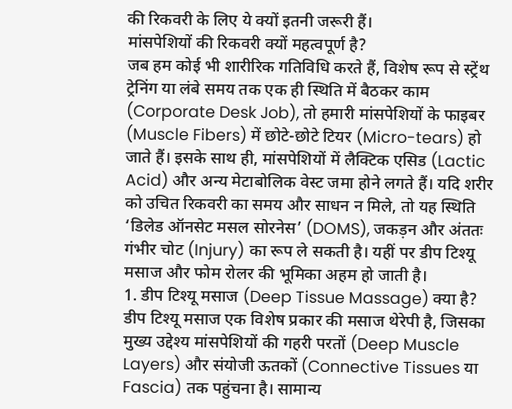की रिकवरी के लिए ये क्यों इतनी जरूरी हैं।
मांसपेशियों की रिकवरी क्यों महत्वपूर्ण है?
जब हम कोई भी शारीरिक गतिविधि करते हैं, विशेष रूप से स्ट्रेंथ ट्रेनिंग या लंबे समय तक एक ही स्थिति में बैठकर काम (Corporate Desk Job), तो हमारी मांसपेशियों के फाइबर (Muscle Fibers) में छोटे-छोटे टियर (Micro-tears) हो जाते हैं। इसके साथ ही, मांसपेशियों में लैक्टिक एसिड (Lactic Acid) और अन्य मेटाबोलिक वेस्ट जमा होने लगते हैं। यदि शरीर को उचित रिकवरी का समय और साधन न मिले, तो यह स्थिति ‘डिलेड ऑनसेट मसल सोरनेस’ (DOMS), जकड़न और अंततः गंभीर चोट (Injury) का रूप ले सकती है। यहीं पर डीप टिश्यू मसाज और फोम रोलर की भूमिका अहम हो जाती है।
1. डीप टिश्यू मसाज (Deep Tissue Massage) क्या है?
डीप टिश्यू मसाज एक विशेष प्रकार की मसाज थेरेपी है, जिसका मुख्य उद्देश्य मांसपेशियों की गहरी परतों (Deep Muscle Layers) और संयोजी ऊतकों (Connective Tissues या Fascia) तक पहुंचना है। सामान्य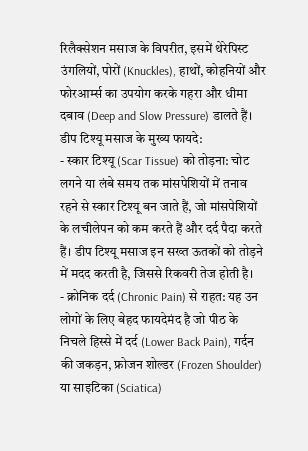रिलैक्सेशन मसाज के विपरीत, इसमें थेरेपिस्ट उंगलियों, पोरों (Knuckles), हाथों, कोहनियों और फोरआर्म्स का उपयोग करके गहरा और धीमा दबाव (Deep and Slow Pressure) डालते हैं।
डीप टिश्यू मसाज के मुख्य फायदे:
- स्कार टिश्यू (Scar Tissue) को तोड़ना: चोट लगने या लंबे समय तक मांसपेशियों में तनाव रहने से स्कार टिश्यू बन जाते हैं, जो मांसपेशियों के लचीलेपन को कम करते हैं और दर्द पैदा करते हैं। डीप टिश्यू मसाज इन सख्त ऊतकों को तोड़ने में मदद करती है, जिससे रिकवरी तेज होती है।
- क्रोनिक दर्द (Chronic Pain) से राहत: यह उन लोगों के लिए बेहद फायदेमंद है जो पीठ के निचले हिस्से में दर्द (Lower Back Pain), गर्दन की जकड़न, फ्रोजन शोल्डर (Frozen Shoulder) या साइटिका (Sciatica)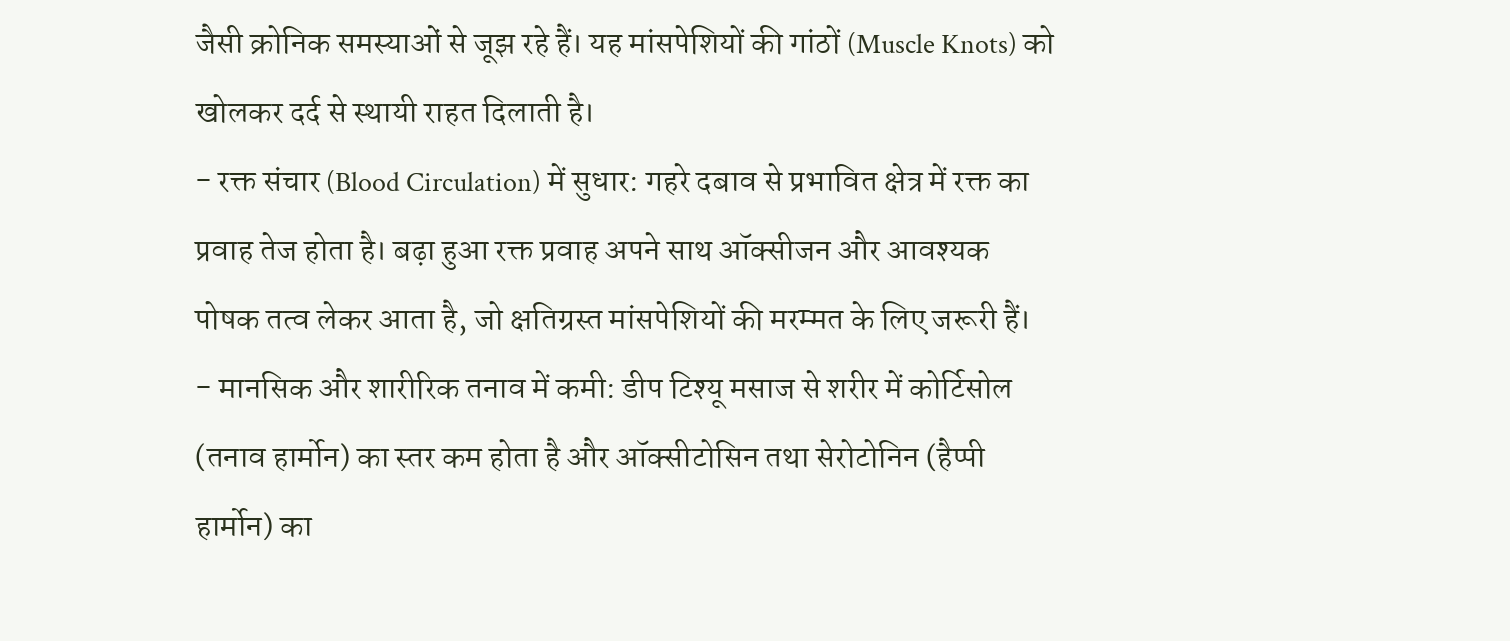जैसी क्रोनिक समस्याओं से जूझ रहे हैं। यह मांसपेशियों की गांठों (Muscle Knots) को खोलकर दर्द से स्थायी राहत दिलाती है।
- रक्त संचार (Blood Circulation) में सुधार: गहरे दबाव से प्रभावित क्षेत्र में रक्त का प्रवाह तेज होता है। बढ़ा हुआ रक्त प्रवाह अपने साथ ऑक्सीजन और आवश्यक पोषक तत्व लेकर आता है, जो क्षतिग्रस्त मांसपेशियों की मरम्मत के लिए जरूरी हैं।
- मानसिक और शारीरिक तनाव में कमी: डीप टिश्यू मसाज से शरीर में कोर्टिसोल (तनाव हार्मोन) का स्तर कम होता है और ऑक्सीटोसिन तथा सेरोटोनिन (हैप्पी हार्मोन) का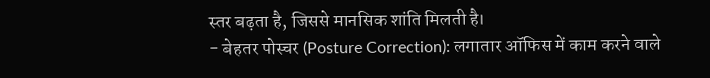स्तर बढ़ता है, जिससे मानसिक शांति मिलती है।
- बेहतर पोस्चर (Posture Correction): लगातार ऑफिस में काम करने वाले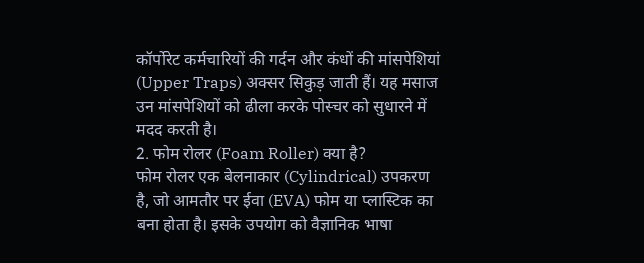कॉर्पोरेट कर्मचारियों की गर्दन और कंधों की मांसपेशियां (Upper Traps) अक्सर सिकुड़ जाती हैं। यह मसाज उन मांसपेशियों को ढीला करके पोस्चर को सुधारने में मदद करती है।
2. फोम रोलर (Foam Roller) क्या है?
फोम रोलर एक बेलनाकार (Cylindrical) उपकरण है, जो आमतौर पर ईवा (EVA) फोम या प्लास्टिक का बना होता है। इसके उपयोग को वैज्ञानिक भाषा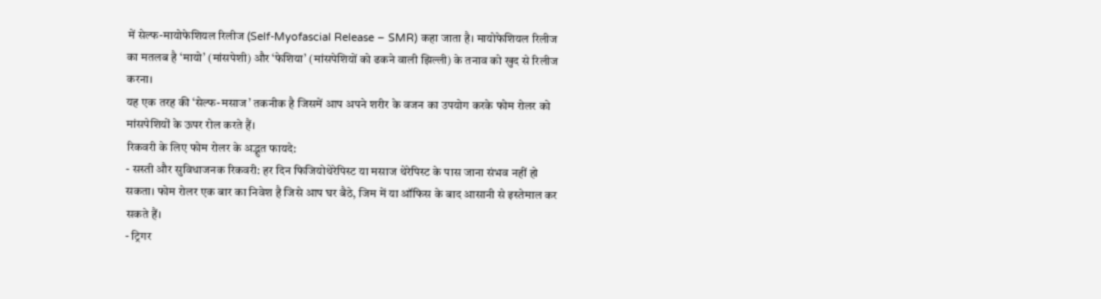में सेल्फ-मायोफेशियल रिलीज (Self-Myofascial Release – SMR) कहा जाता है। मायोफेशियल रिलीज का मतलब है ‘मायो’ (मांसपेशी) और ‘फेशिया’ (मांसपेशियों को ढकने वाली झिल्ली) के तनाव को खुद से रिलीज करना।
यह एक तरह की ‘सेल्फ-मसाज’ तकनीक है जिसमें आप अपने शरीर के वजन का उपयोग करके फोम रोलर को मांसपेशियों के ऊपर रोल करते हैं।
रिकवरी के लिए फोम रोलर के अद्भुत फायदे:
- सस्ती और सुविधाजनक रिकवरी: हर दिन फिजियोथेरेपिस्ट या मसाज थेरेपिस्ट के पास जाना संभव नहीं हो सकता। फोम रोलर एक बार का निवेश है जिसे आप घर बैठे, जिम में या ऑफिस के बाद आसानी से इस्तेमाल कर सकते हैं।
- ट्रिगर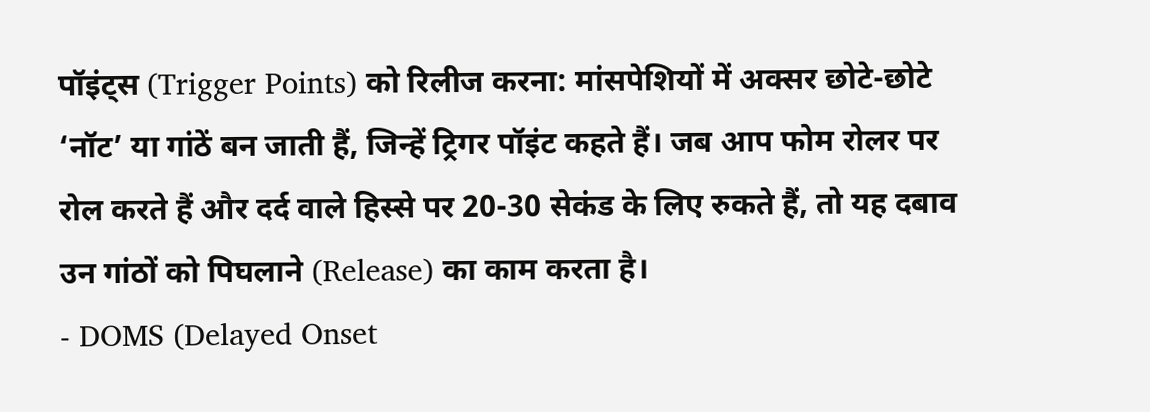पॉइंट्स (Trigger Points) को रिलीज करना: मांसपेशियों में अक्सर छोटे-छोटे ‘नॉट’ या गांठें बन जाती हैं, जिन्हें ट्रिगर पॉइंट कहते हैं। जब आप फोम रोलर पर रोल करते हैं और दर्द वाले हिस्से पर 20-30 सेकंड के लिए रुकते हैं, तो यह दबाव उन गांठों को पिघलाने (Release) का काम करता है।
- DOMS (Delayed Onset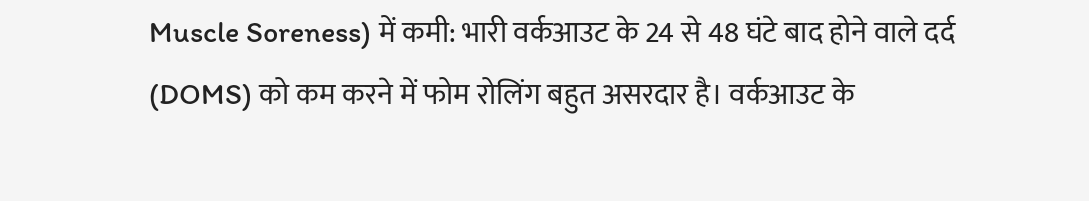Muscle Soreness) में कमी: भारी वर्कआउट के 24 से 48 घंटे बाद होने वाले दर्द (DOMS) को कम करने में फोम रोलिंग बहुत असरदार है। वर्कआउट के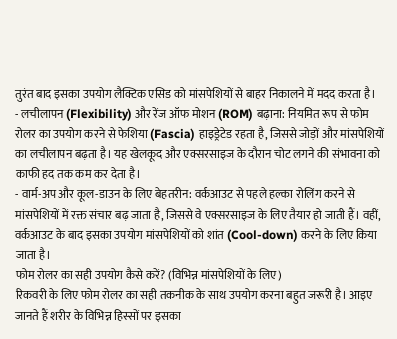तुरंत बाद इसका उपयोग लैक्टिक एसिड को मांसपेशियों से बाहर निकालने में मदद करता है।
- लचीलापन (Flexibility) और रेंज ऑफ मोशन (ROM) बढ़ाना: नियमित रूप से फोम रोलर का उपयोग करने से फेशिया (Fascia) हाइड्रेटेड रहता है, जिससे जोड़ों और मांसपेशियों का लचीलापन बढ़ता है। यह खेलकूद और एक्सरसाइज के दौरान चोट लगने की संभावना को काफी हद तक कम कर देता है।
- वार्म-अप और कूल-डाउन के लिए बेहतरीन: वर्कआउट से पहले हल्का रोलिंग करने से मांसपेशियों में रक्त संचार बढ़ जाता है, जिससे वे एक्सरसाइज के लिए तैयार हो जाती हैं। वहीं, वर्कआउट के बाद इसका उपयोग मांसपेशियों को शांत (Cool-down) करने के लिए किया जाता है।
फोम रोलर का सही उपयोग कैसे करें? (विभिन्न मांसपेशियों के लिए)
रिकवरी के लिए फोम रोलर का सही तकनीक के साथ उपयोग करना बहुत जरूरी है। आइए जानते हैं शरीर के विभिन्न हिस्सों पर इसका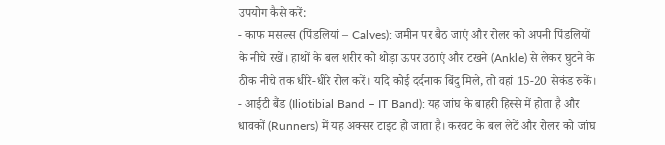उपयोग कैसे करें:
- काफ मसल्स (पिंडलियां – Calves): जमीन पर बैठ जाएं और रोलर को अपनी पिंडलियों के नीचे रखें। हाथों के बल शरीर को थोड़ा ऊपर उठाएं और टखने (Ankle) से लेकर घुटने के ठीक नीचे तक धीरे-धीरे रोल करें। यदि कोई दर्दनाक बिंदु मिले, तो वहां 15-20 सेकंड रुकें।
- आईटी बैंड (Iliotibial Band – IT Band): यह जांघ के बाहरी हिस्से में होता है और धावकों (Runners) में यह अक्सर टाइट हो जाता है। करवट के बल लेटें और रोलर को जांघ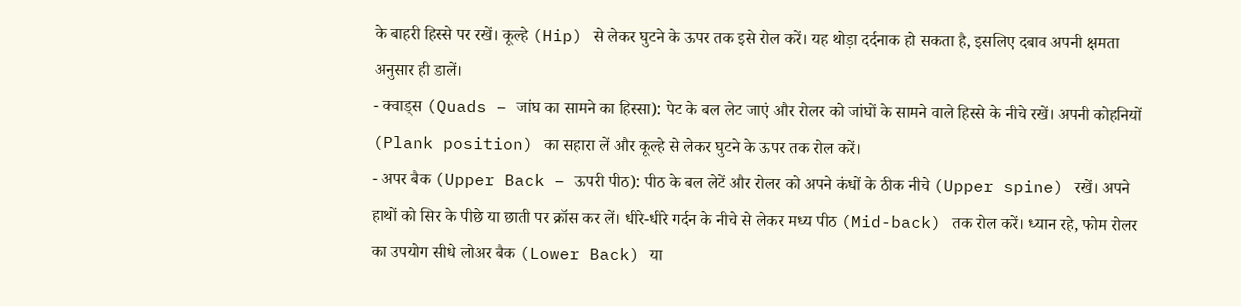के बाहरी हिस्से पर रखें। कूल्हे (Hip) से लेकर घुटने के ऊपर तक इसे रोल करें। यह थोड़ा दर्दनाक हो सकता है, इसलिए दबाव अपनी क्षमता अनुसार ही डालें।
- क्वाड्स (Quads – जांघ का सामने का हिस्सा): पेट के बल लेट जाएं और रोलर को जांघों के सामने वाले हिस्से के नीचे रखें। अपनी कोहनियों (Plank position) का सहारा लें और कूल्हे से लेकर घुटने के ऊपर तक रोल करें।
- अपर बैक (Upper Back – ऊपरी पीठ): पीठ के बल लेटें और रोलर को अपने कंधों के ठीक नीचे (Upper spine) रखें। अपने हाथों को सिर के पीछे या छाती पर क्रॉस कर लें। धीरे-धीरे गर्दन के नीचे से लेकर मध्य पीठ (Mid-back) तक रोल करें। ध्यान रहे, फोम रोलर का उपयोग सीधे लोअर बैक (Lower Back) या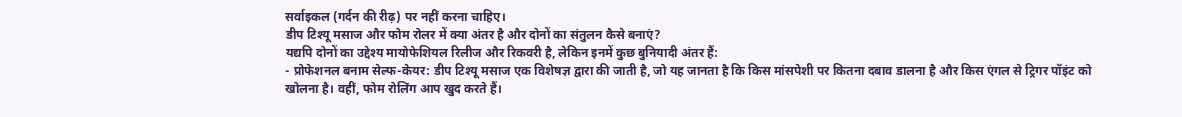सर्वाइकल (गर्दन की रीढ़) पर नहीं करना चाहिए।
डीप टिश्यू मसाज और फोम रोलर में क्या अंतर है और दोनों का संतुलन कैसे बनाएं?
यद्यपि दोनों का उद्देश्य मायोफेशियल रिलीज और रिकवरी है, लेकिन इनमें कुछ बुनियादी अंतर हैं:
- प्रोफेशनल बनाम सेल्फ-केयर: डीप टिश्यू मसाज एक विशेषज्ञ द्वारा की जाती है, जो यह जानता है कि किस मांसपेशी पर कितना दबाव डालना है और किस एंगल से ट्रिगर पॉइंट को खोलना है। वहीं, फोम रोलिंग आप खुद करते हैं।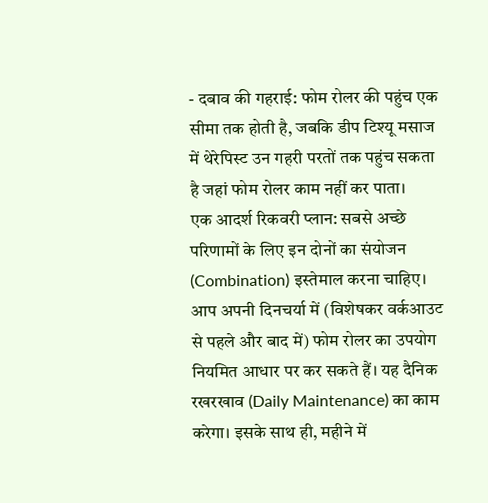- दबाव की गहराई: फोम रोलर की पहुंच एक सीमा तक होती है, जबकि डीप टिश्यू मसाज में थेरेपिस्ट उन गहरी परतों तक पहुंच सकता है जहां फोम रोलर काम नहीं कर पाता।
एक आदर्श रिकवरी प्लान: सबसे अच्छे परिणामों के लिए इन दोनों का संयोजन (Combination) इस्तेमाल करना चाहिए। आप अपनी दिनचर्या में (विशेषकर वर्कआउट से पहले और बाद में) फोम रोलर का उपयोग नियमित आधार पर कर सकते हैं। यह दैनिक रखरखाव (Daily Maintenance) का काम करेगा। इसके साथ ही, महीने में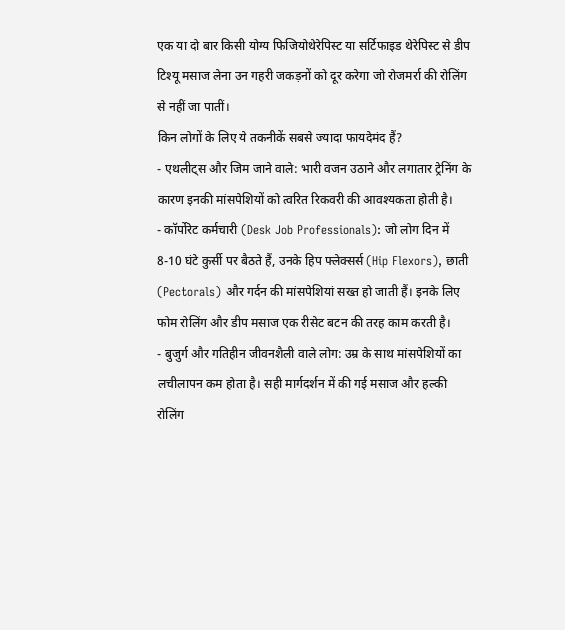एक या दो बार किसी योग्य फिजियोथेरेपिस्ट या सर्टिफाइड थेरेपिस्ट से डीप टिश्यू मसाज लेना उन गहरी जकड़नों को दूर करेगा जो रोजमर्रा की रोलिंग से नहीं जा पातीं।
किन लोगों के लिए ये तकनीकें सबसे ज्यादा फायदेमंद हैं?
- एथलीट्स और जिम जाने वाले: भारी वजन उठाने और लगातार ट्रेनिंग के कारण इनकी मांसपेशियों को त्वरित रिकवरी की आवश्यकता होती है।
- कॉर्पोरेट कर्मचारी (Desk Job Professionals): जो लोग दिन में 8-10 घंटे कुर्सी पर बैठते हैं, उनके हिप फ्लेक्सर्स (Hip Flexors), छाती (Pectorals) और गर्दन की मांसपेशियां सख्त हो जाती हैं। इनके लिए फोम रोलिंग और डीप मसाज एक रीसेट बटन की तरह काम करती है।
- बुजुर्ग और गतिहीन जीवनशैली वाले लोग: उम्र के साथ मांसपेशियों का लचीलापन कम होता है। सही मार्गदर्शन में की गई मसाज और हल्की रोलिंग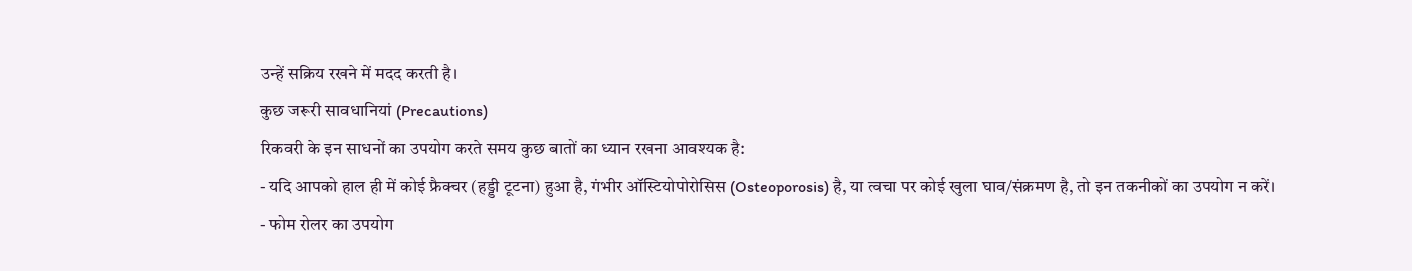उन्हें सक्रिय रखने में मदद करती है।
कुछ जरूरी सावधानियां (Precautions)
रिकवरी के इन साधनों का उपयोग करते समय कुछ बातों का ध्यान रखना आवश्यक है:
- यदि आपको हाल ही में कोई फ्रैक्चर (हड्डी टूटना) हुआ है, गंभीर ऑस्टियोपोरोसिस (Osteoporosis) है, या त्वचा पर कोई खुला घाव/संक्रमण है, तो इन तकनीकों का उपयोग न करें।
- फोम रोलर का उपयोग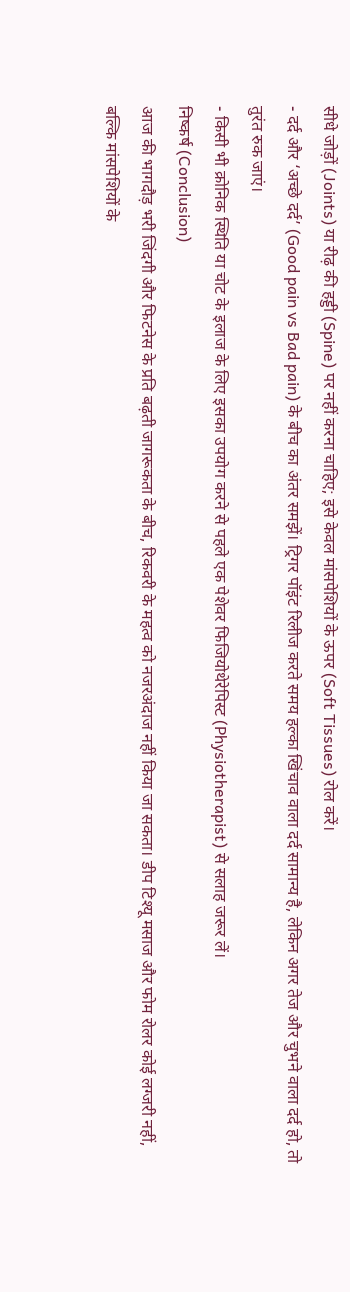सीधे जोड़ों (Joints) या रीढ़ की हड्डी (Spine) पर नहीं करना चाहिए; इसे केवल मांसपेशियों के ऊपर (Soft Tissues) रोल करें।
- दर्द और ‘अच्छे दर्द’ (Good pain vs Bad pain) के बीच का अंतर समझें। ट्रिगर पॉइंट रिलीज करते समय हल्का खिंचाव वाला दर्द सामान्य है, लेकिन अगर तेज और चुभने वाला दर्द हो, तो तुरंत रुक जाएं।
- किसी भी क्रोनिक स्थिति या चोट के इलाज के लिए इसका उपयोग करने से पहले एक पेशेवर फिजियोथेरेपिस्ट (Physiotherapist) से सलाह जरूर लें।
निष्कर्ष (Conclusion)
आज की भागदौड़ भरी जिंदगी और फिटनेस के प्रति बढ़ती जागरूकता के बीच, रिकवरी के महत्व को नजरअंदाज नहीं किया जा सकता। डीप टिश्यू मसाज और फोम रोलर कोई लग्जरी नहीं, बल्कि मांसपेशियों के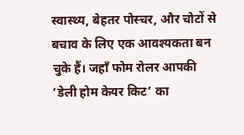स्वास्थ्य, बेहतर पोस्चर, और चोटों से बचाव के लिए एक आवश्यकता बन चुके हैं। जहाँ फोम रोलर आपकी ‘डेली होम केयर किट’ का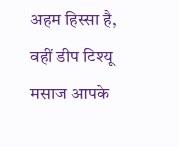अहम हिस्सा है, वहीं डीप टिश्यू मसाज आपके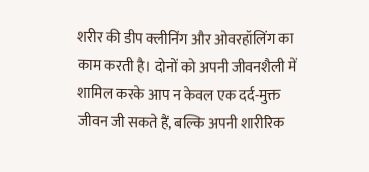शरीर की डीप क्लीनिंग और ओवरहॉलिंग का काम करती है। दोनों को अपनी जीवनशैली में शामिल करके आप न केवल एक दर्द-मुक्त जीवन जी सकते हैं, बल्कि अपनी शारीरिक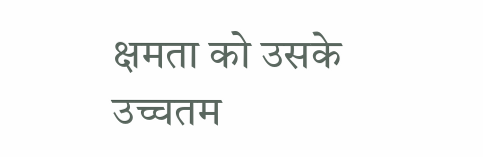क्षमता को उसके उच्चतम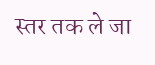स्तर तक ले जा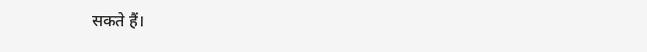सकते हैं।